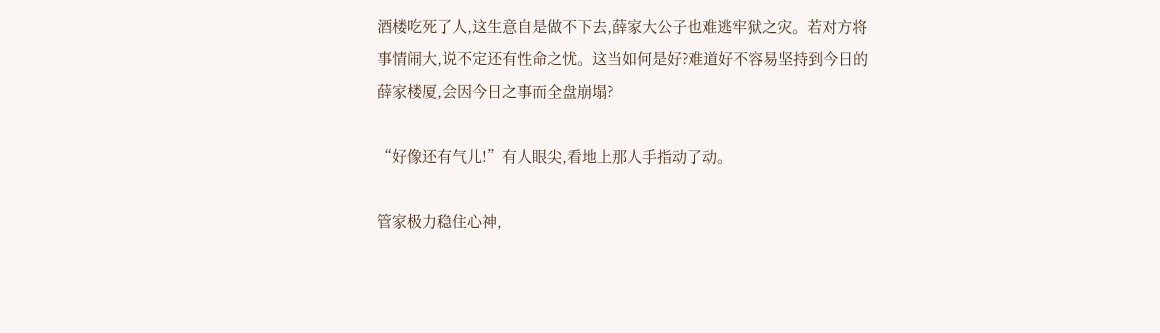酒楼吃死了人,这生意自是做不下去,薛家大公子也难逃牢狱之灾。若对方将事情闹大,说不定还有性命之忧。这当如何是好?难道好不容易坚持到今日的薛家楼厦,会因今日之事而全盘崩塌?

“好像还有气儿!”有人眼尖,看地上那人手指动了动。

管家极力稳住心神,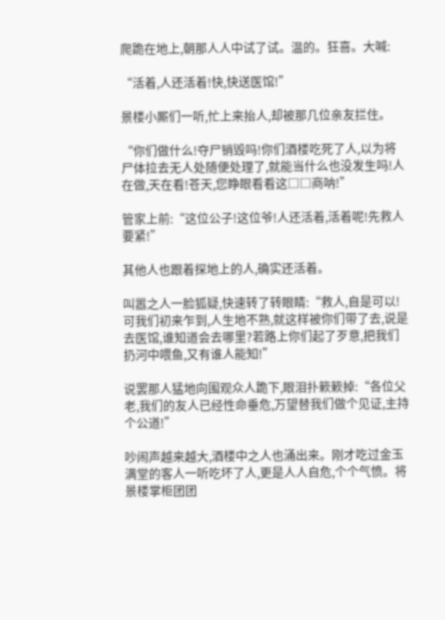爬跪在地上,朝那人人中试了试。温的。狂喜。大喊:

“活着,人还活着!快,快送医馆!”

景楼小厮们一听,忙上来抬人,却被那几位亲友拦住。

“你们做什么!夺尸销毁吗!你们酒楼吃死了人,以为将尸体拉去无人处随便处理了,就能当什么也没发生吗!人在做,天在看!苍天,您睁眼看看这□□商呐!”

管家上前:“这位公子!这位爷!人还活着,活着呢!先救人要紧!”

其他人也跟着探地上的人,确实还活着。

叫嚣之人一脸狐疑,快速转了转眼睛:“救人,自是可以!可我们初来乍到,人生地不熟,就这样被你们带了去,说是去医馆,谁知道会去哪里?若路上你们起了歹意,把我们扔河中喂鱼,又有谁人能知!”

说罢那人猛地向围观众人跪下,眼泪扑簌簌掉:“各位父老,我们的友人已经性命垂危,万望替我们做个见证,主持个公道!”

吵闹声越来越大,酒楼中之人也涌出来。刚才吃过金玉满堂的客人一听吃坏了人,更是人人自危,个个气愤。将景楼掌柜团团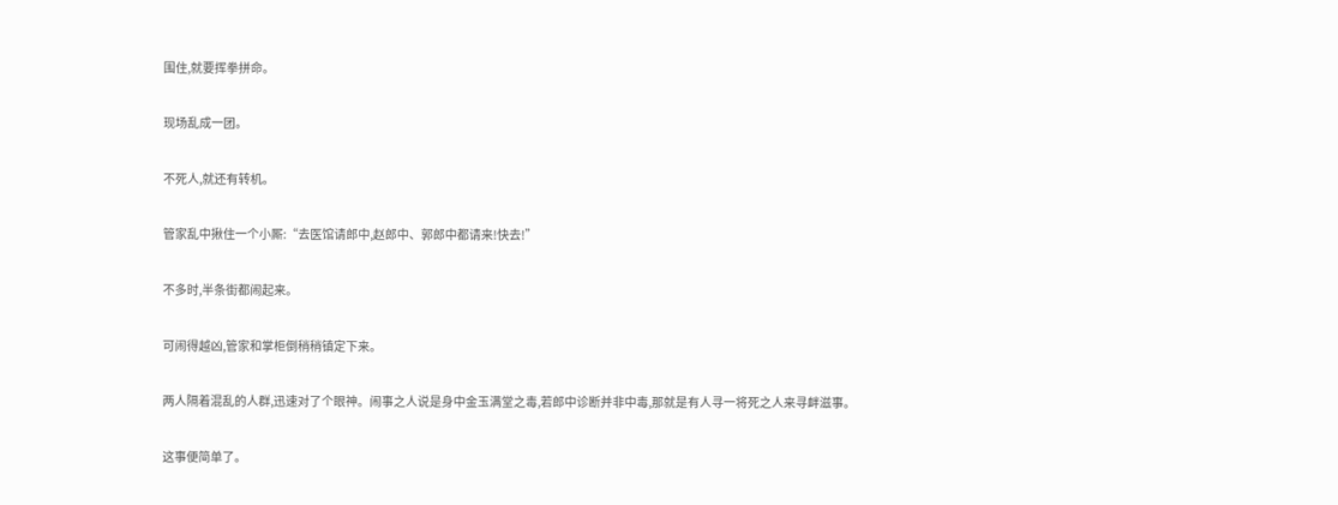围住,就要挥拳拼命。

现场乱成一团。

不死人,就还有转机。

管家乱中揪住一个小厮:“去医馆请郎中,赵郎中、郭郎中都请来!快去!”

不多时,半条街都闹起来。

可闹得越凶,管家和掌柜倒稍稍镇定下来。

两人隔着混乱的人群,迅速对了个眼神。闹事之人说是身中金玉满堂之毒,若郎中诊断并非中毒,那就是有人寻一将死之人来寻衅滋事。

这事便简单了。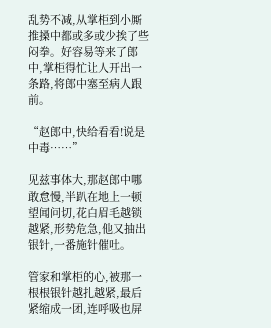乱势不减,从掌柜到小厮推搡中都或多或少挨了些闷拳。好容易等来了郎中,掌柜得忙让人开出一条路,将郎中塞至病人跟前。

“赵郎中,快给看看!说是中毒……”

见兹事体大,那赵郎中哪敢怠慢,半趴在地上一顿望闻问切,花白眉毛越锁越紧,形势危急,他又抽出银针,一番施针催吐。

管家和掌柜的心,被那一根根银针越扎越紧,最后紧缩成一团,连呼吸也屏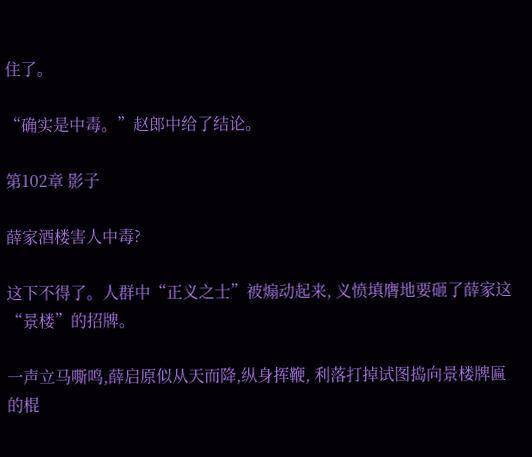住了。

“确实是中毒。”赵郎中给了结论。

第102章 影子

薛家酒楼害人中毒?

这下不得了。人群中“正义之士”被煽动起来, 义愤填膺地要砸了薛家这“景楼”的招牌。

一声立马嘶鸣,薛启原似从天而降,纵身挥鞭, 利落打掉试图捣向景楼牌匾的棍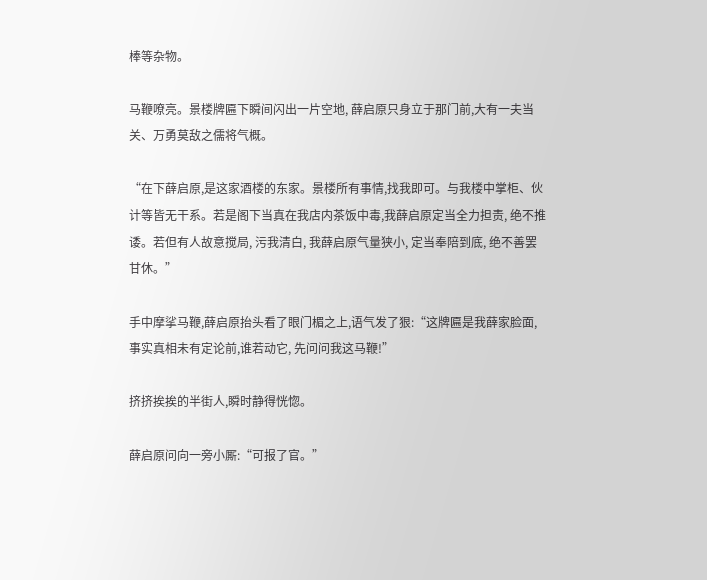棒等杂物。

马鞭嘹亮。景楼牌匾下瞬间闪出一片空地, 薛启原只身立于那门前,大有一夫当关、万勇莫敌之儒将气概。

“在下薛启原,是这家酒楼的东家。景楼所有事情,找我即可。与我楼中掌柜、伙计等皆无干系。若是阁下当真在我店内茶饭中毒,我薛启原定当全力担责, 绝不推诿。若但有人故意搅局, 污我清白, 我薛启原气量狭小, 定当奉陪到底, 绝不善罢甘休。”

手中摩挲马鞭,薛启原抬头看了眼门楣之上,语气发了狠:“这牌匾是我薛家脸面, 事实真相未有定论前,谁若动它, 先问问我这马鞭!”

挤挤挨挨的半街人,瞬时静得恍惚。

薛启原问向一旁小厮:“可报了官。”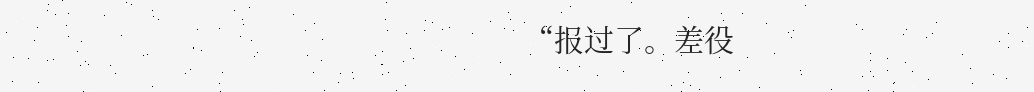“报过了。差役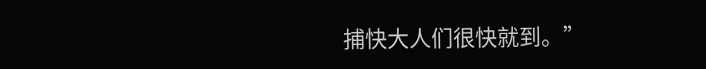捕快大人们很快就到。”